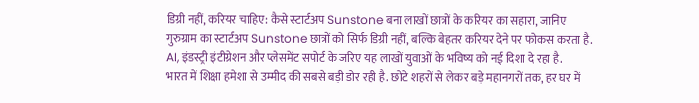डिग्री नहीं, करियर चाहिए: कैसे स्टार्टअप Sunstone बना लाखों छात्रों के करियर का सहारा, जानिए
गुरुग्राम का स्टार्टअप Sunstone छात्रों को सिर्फ डिग्री नहीं, बल्कि बेहतर करियर देने पर फोकस करता है. AI, इंडस्ट्री इंटीग्रेशन और प्लेसमेंट सपोर्ट के जरिए यह लाखों युवाओं के भविष्य को नई दिशा दे रहा है.
भारत में शिक्षा हमेशा से उम्मीद की सबसे बड़ी डोर रही है. छोटे शहरों से लेकर बड़े महानगरों तक, हर घर में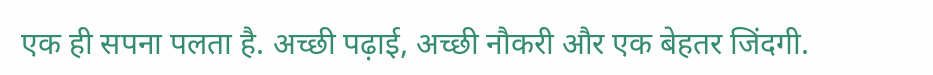एक ही सपना पलता है. अच्छी पढ़ाई, अच्छी नौकरी और एक बेहतर जिंदगी.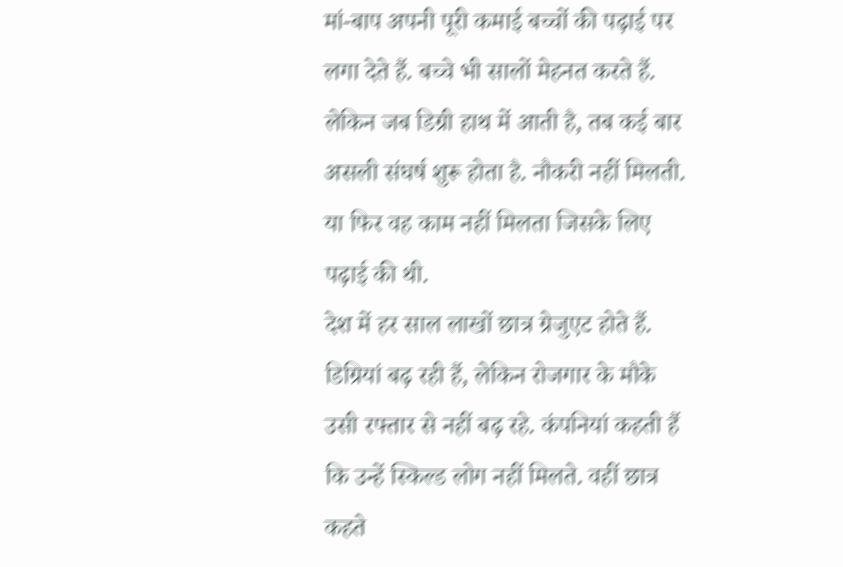मां-बाप अपनी पूरी कमाई बच्चों की पढ़ाई पर लगा देते हैं. बच्चे भी सालों मेहनत करते हैं. लेकिन जब डिग्री हाथ में आती है, तब कई बार असली संघर्ष शुरू होता है. नौकरी नहीं मिलती. या फिर वह काम नहीं मिलता जिसके लिए पढ़ाई की थी.
देश में हर साल लाखों छात्र ग्रेजुएट होते हैं. डिग्रियां बढ़ रही हैं, लेकिन रोजगार के मौके उसी रफ्तार से नहीं बढ़ रहे. कंपनियां कहती हैं कि उन्हें स्किल्ड लोग नहीं मिलते. वहीं छात्र कहते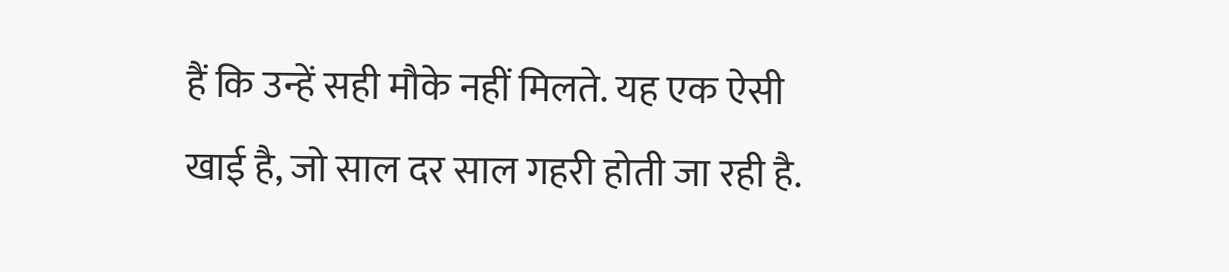हैं कि उन्हें सही मौके नहीं मिलते. यह एक ऐसी खाई है, जो साल दर साल गहरी होती जा रही है.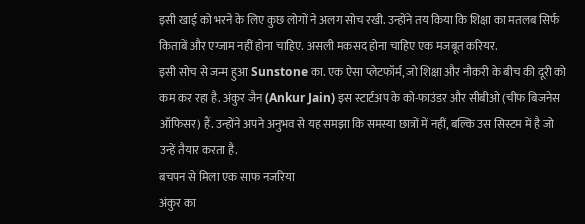इसी खाई को भरने के लिए कुछ लोगों ने अलग सोच रखी. उन्होंने तय किया कि शिक्षा का मतलब सिर्फ किताबें और एग्जाम नहीं होना चाहिए. असली मकसद होना चाहिए एक मजबूत करियर.
इसी सोच से जन्म हुआ Sunstone का. एक ऐसा प्लेटफॉर्म, जो शिक्षा और नौकरी के बीच की दूरी को कम कर रहा है. अंकुर जैन (Ankur Jain) इस स्टार्टअप के को-फाउंडर और सीबीओ (चीफ बिजनेस ऑफिसर) हैं. उन्होंने अपने अनुभव से यह समझा कि समस्या छात्रों में नहीं, बल्कि उस सिस्टम में है जो उन्हें तैयार करता है.
बचपन से मिला एक साफ नजरिया
अंकुर का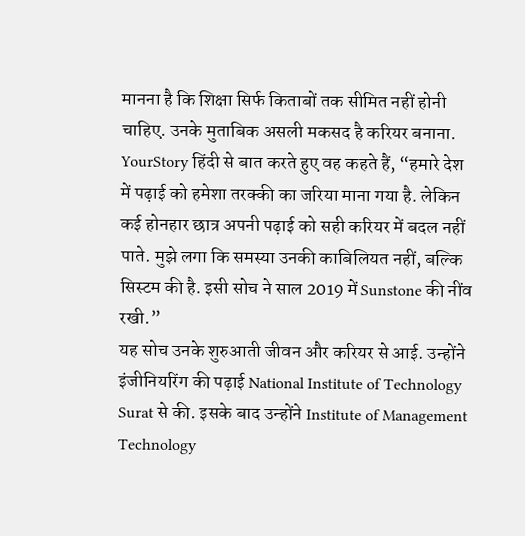मानना है कि शिक्षा सिर्फ किताबों तक सीमित नहीं होनी चाहिए. उनके मुताबिक असली मकसद है करियर बनाना.
YourStory हिंदी से बात करते हुए वह कहते हैं, “हमारे देश में पढ़ाई को हमेशा तरक्की का जरिया माना गया है. लेकिन कई होनहार छात्र अपनी पढ़ाई को सही करियर में बदल नहीं पाते. मुझे लगा कि समस्या उनकी काबिलियत नहीं, बल्कि सिस्टम की है. इसी सोच ने साल 2019 में Sunstone की नींव रखी.”
यह सोच उनके शुरुआती जीवन और करियर से आई. उन्होंने इंजीनियरिंग की पढ़ाई National Institute of Technology Surat से की. इसके बाद उन्होंने Institute of Management Technology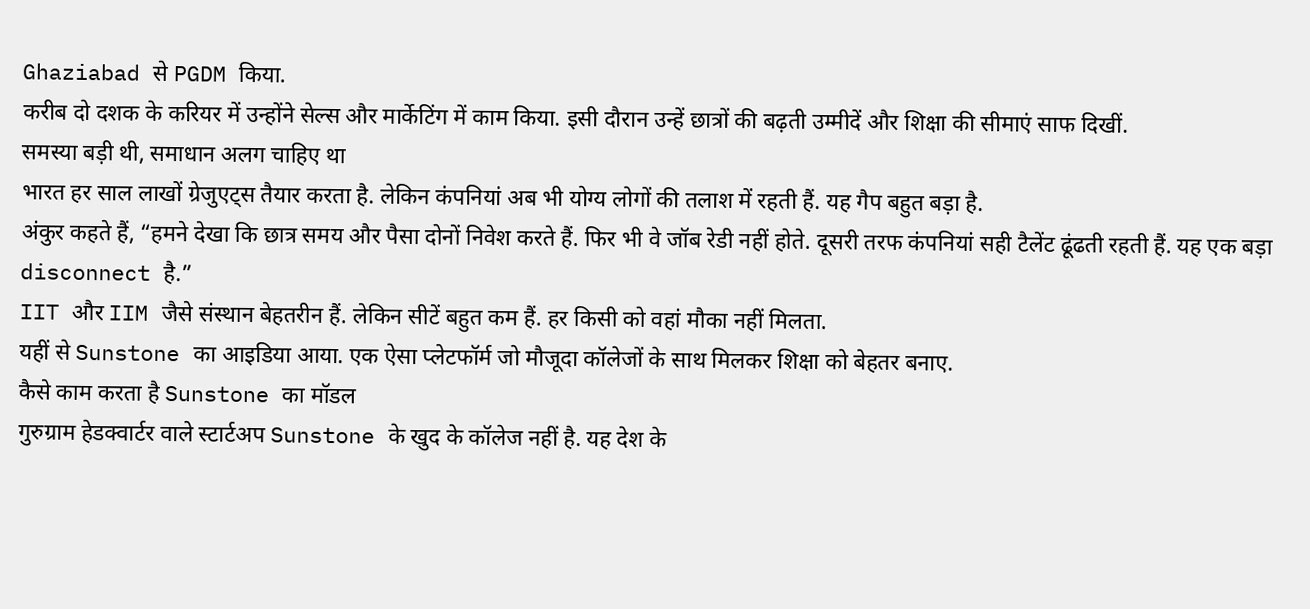Ghaziabad से PGDM किया.
करीब दो दशक के करियर में उन्होंने सेल्स और मार्केटिंग में काम किया. इसी दौरान उन्हें छात्रों की बढ़ती उम्मीदें और शिक्षा की सीमाएं साफ दिखीं.
समस्या बड़ी थी, समाधान अलग चाहिए था
भारत हर साल लाखों ग्रेजुएट्स तैयार करता है. लेकिन कंपनियां अब भी योग्य लोगों की तलाश में रहती हैं. यह गैप बहुत बड़ा है.
अंकुर कहते हैं, “हमने देखा कि छात्र समय और पैसा दोनों निवेश करते हैं. फिर भी वे जॉब रेडी नहीं होते. दूसरी तरफ कंपनियां सही टैलेंट ढूंढती रहती हैं. यह एक बड़ा disconnect है.”
IIT और IIM जैसे संस्थान बेहतरीन हैं. लेकिन सीटें बहुत कम हैं. हर किसी को वहां मौका नहीं मिलता.
यहीं से Sunstone का आइडिया आया. एक ऐसा प्लेटफॉर्म जो मौजूदा कॉलेजों के साथ मिलकर शिक्षा को बेहतर बनाए.
कैसे काम करता है Sunstone का मॉडल
गुरुग्राम हेडक्वार्टर वाले स्टार्टअप Sunstone के खुद के कॉलेज नहीं है. यह देश के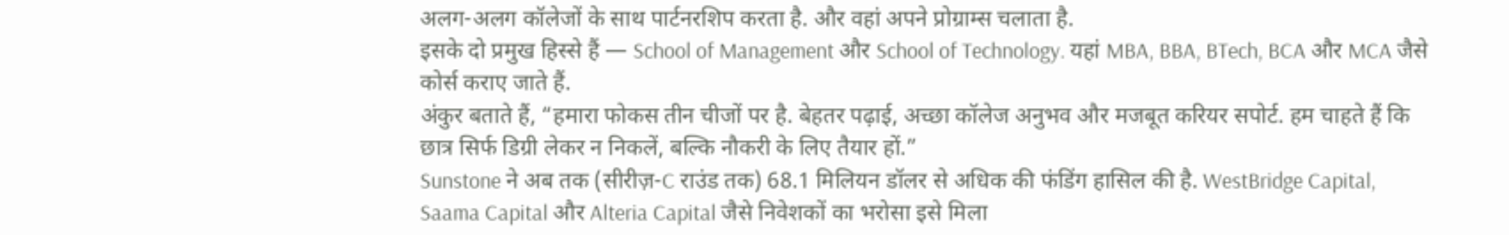अलग-अलग कॉलेजों के साथ पार्टनरशिप करता है. और वहां अपने प्रोग्राम्स चलाता है.
इसके दो प्रमुख हिस्से हैं — School of Management और School of Technology. यहां MBA, BBA, BTech, BCA और MCA जैसे कोर्स कराए जाते हैं.
अंकुर बताते हैं, “हमारा फोकस तीन चीजों पर है. बेहतर पढ़ाई, अच्छा कॉलेज अनुभव और मजबूत करियर सपोर्ट. हम चाहते हैं कि छात्र सिर्फ डिग्री लेकर न निकलें, बल्कि नौकरी के लिए तैयार हों.”
Sunstone ने अब तक (सीरीज़-C राउंड तक) 68.1 मिलियन डॉलर से अधिक की फंडिंग हासिल की है. WestBridge Capital, Saama Capital और Alteria Capital जैसे निवेशकों का भरोसा इसे मिला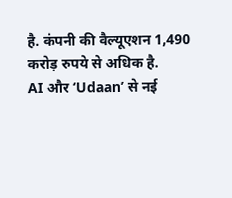है. कंपनी की वैल्यूएशन 1,490 करोड़ रुपये से अधिक है.
AI और ‘Udaan’ से नई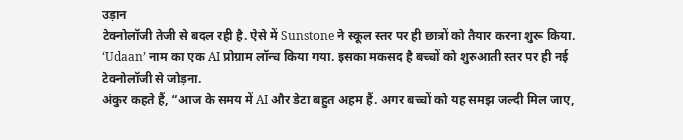उड़ान
टेक्नोलॉजी तेजी से बदल रही है. ऐसे में Sunstone ने स्कूल स्तर पर ही छात्रों को तैयार करना शुरू किया.
‘Udaan’ नाम का एक AI प्रोग्राम लॉन्च किया गया. इसका मकसद है बच्चों को शुरुआती स्तर पर ही नई टेक्नोलॉजी से जोड़ना.
अंकुर कहते हैं, “आज के समय में AI और डेटा बहुत अहम हैं. अगर बच्चों को यह समझ जल्दी मिल जाए,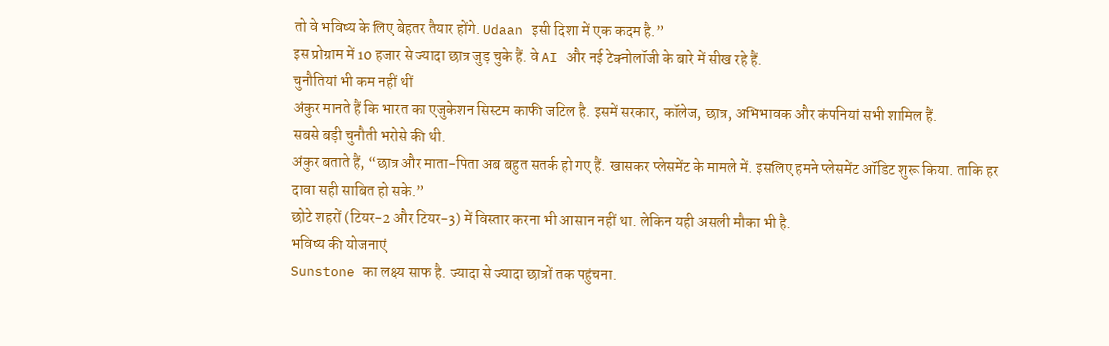तो वे भविष्य के लिए बेहतर तैयार होंगे. Udaan इसी दिशा में एक कदम है.”
इस प्रोग्राम में 10 हजार से ज्यादा छात्र जुड़ चुके हैं. वे AI और नई टेक्नोलॉजी के बारे में सीख रहे हैं.
चुनौतियां भी कम नहीं थीं
अंकुर मानते हैं कि भारत का एजुकेशन सिस्टम काफी जटिल है. इसमें सरकार, कॉलेज, छात्र, अभिभावक और कंपनियां सभी शामिल हैं.
सबसे बड़ी चुनौती भरोसे की थी.
अंकुर बताते हैं, “छात्र और माता-पिता अब बहुत सतर्क हो गए हैं. खासकर प्लेसमेंट के मामले में. इसलिए हमने प्लेसमेंट ऑडिट शुरू किया. ताकि हर दावा सही साबित हो सके.”
छोटे शहरों (टियर-2 और टियर-3) में विस्तार करना भी आसान नहीं था. लेकिन यही असली मौका भी है.
भविष्य की योजनाएं
Sunstone का लक्ष्य साफ है. ज्यादा से ज्यादा छात्रों तक पहुंचना.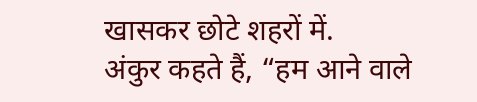खासकर छोटे शहरों में.
अंकुर कहते हैं, “हम आने वाले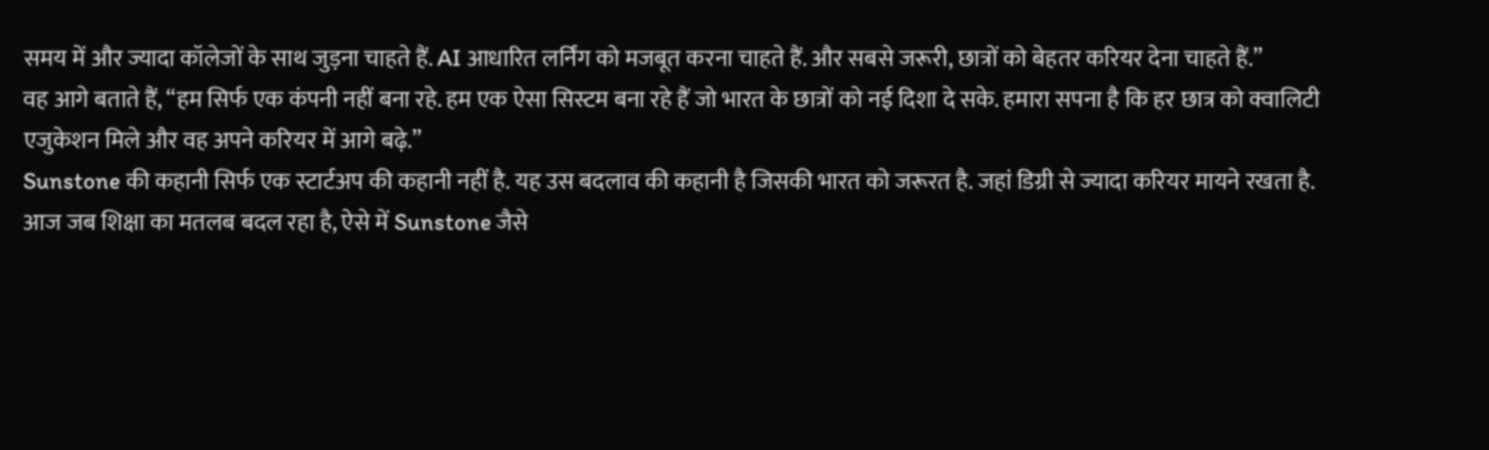समय में और ज्यादा कॉलेजों के साथ जुड़ना चाहते हैं. AI आधारित लर्निंग को मजबूत करना चाहते हैं. और सबसे जरूरी, छात्रों को बेहतर करियर देना चाहते हैं.”
वह आगे बताते हैं, “हम सिर्फ एक कंपनी नहीं बना रहे. हम एक ऐसा सिस्टम बना रहे हैं जो भारत के छात्रों को नई दिशा दे सके. हमारा सपना है कि हर छात्र को क्वालिटी एजुकेशन मिले और वह अपने करियर में आगे बढ़े.”
Sunstone की कहानी सिर्फ एक स्टार्टअप की कहानी नहीं है. यह उस बदलाव की कहानी है जिसकी भारत को जरूरत है. जहां डिग्री से ज्यादा करियर मायने रखता है.
आज जब शिक्षा का मतलब बदल रहा है, ऐसे में Sunstone जैसे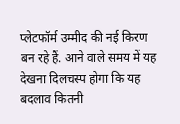प्लेटफॉर्म उम्मीद की नई किरण बन रहे हैं. आने वाले समय में यह देखना दिलचस्प होगा कि यह बदलाव कितनी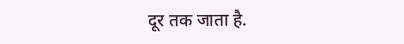दूर तक जाता है.